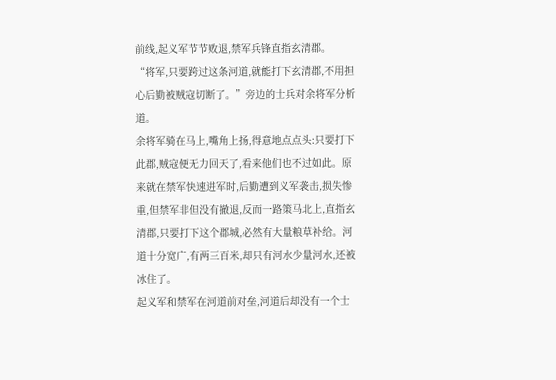前线,起义军节节败退,禁军兵锋直指玄清郡。
“将军,只要跨过这条河道,就能打下玄清郡,不用担心后勤被贼寇切断了。”旁边的士兵对余将军分析道。
余将军骑在马上,嘴角上扬,得意地点点头:只要打下此郡,贼寇便无力回天了,看来他们也不过如此。原来就在禁军快速进军时,后勤遭到义军袭击,损失惨重,但禁军非但没有撤退,反而一路策马北上,直指玄清郡,只要打下这个郡城,必然有大量粮草补给。河道十分宽广,有两三百米,却只有河水少量河水,还被冰住了。
起义军和禁军在河道前对垒,河道后却没有一个士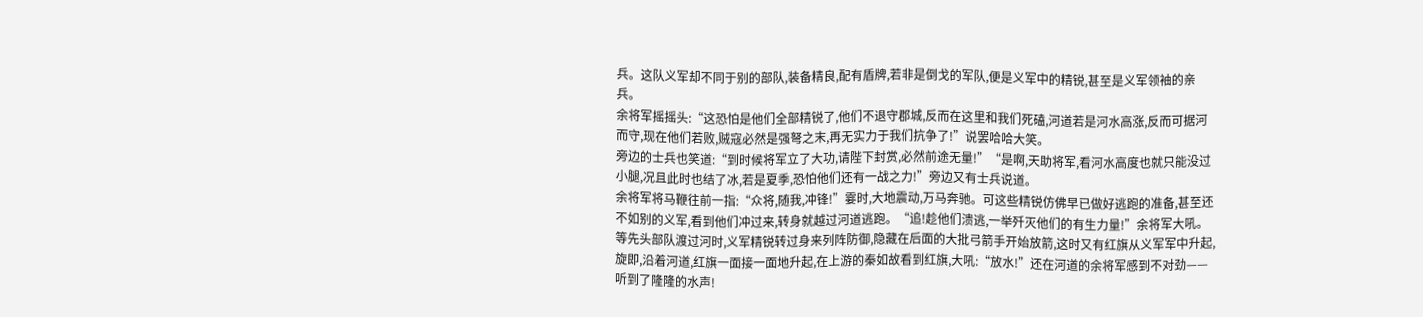兵。这队义军却不同于别的部队,装备精良,配有盾牌,若非是倒戈的军队,便是义军中的精锐,甚至是义军领袖的亲兵。
余将军摇摇头:“这恐怕是他们全部精锐了,他们不退守郡城,反而在这里和我们死磕,河道若是河水高涨,反而可据河而守,现在他们若败,贼寇必然是强弩之末,再无实力于我们抗争了!”说罢哈哈大笑。
旁边的士兵也笑道:“到时候将军立了大功,请陛下封赏,必然前途无量!”“是啊,天助将军,看河水高度也就只能没过小腿,况且此时也结了冰,若是夏季,恐怕他们还有一战之力!”旁边又有士兵说道。
余将军将马鞭往前一指:“众将,随我,冲锋!”霎时,大地震动,万马奔驰。可这些精锐仿佛早已做好逃跑的准备,甚至还不如别的义军,看到他们冲过来,转身就越过河道逃跑。“追!趁他们溃逃,一举歼灭他们的有生力量!”余将军大吼。
等先头部队渡过河时,义军精锐转过身来列阵防御,隐藏在后面的大批弓箭手开始放箭,这时又有红旗从义军军中升起,旋即,沿着河道,红旗一面接一面地升起,在上游的秦如故看到红旗,大吼:“放水!”还在河道的余将军感到不对劲——听到了隆隆的水声!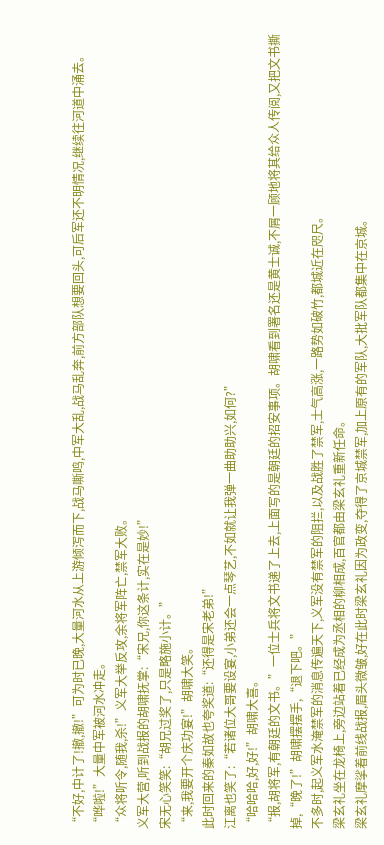“不好,中计了!撤,撤!”可为时已晚,大量河水从上游倾泻而下,战马嘶鸣,中军大乱,战马乱奔,前方部队想要回头,可后军还不明情况,继续往河道中涌去。
“哗啦!”大量中军被河水冲走。
“众将听令,随我,杀!”义军大举反攻,余将军阵亡,禁军大败。
义军大营,听到战报的胡啸抚掌:“宋兄,你这条计,实在是妙!”
宋无心笑笑:“胡兄过奖了,只是略施小计。”
“来,我要开个庆功宴!”胡啸大笑。
此时回来的秦如故也夸奖道:“还得是宋老弟!”
江离也笑了:“若诸位大哥要设宴,小弟还会一点琴艺,不如就让我弹一曲助助兴,如何?”
“哈哈哈,好,好!”胡啸大喜。
“报,胡将军,有朝廷的文书。”一位士兵将文书递了上去,上面写的是朝廷的招安事项。胡啸看到署名还是黄士诚,不屑一顾地将其给众人传阅,又把文书撕掉,“晚了!”胡啸摆摆手,“退下吧。”
不多时,起义军水淹禁军的消息传遍天下,义军没有禁军的阻拦,以及战胜了禁军,士气高涨,一路势如破竹,都城近在咫尺。
梁玄礼坐在龙椅上,旁边站着已经成为丞相的柳相成,百官都由梁玄礼重新任命。
梁玄礼摩挲着前线战报,眉头微皱,好在此时梁玄礼因为政变,夺得了京城禁军,加上原有的军队,大批军队都集中在京城。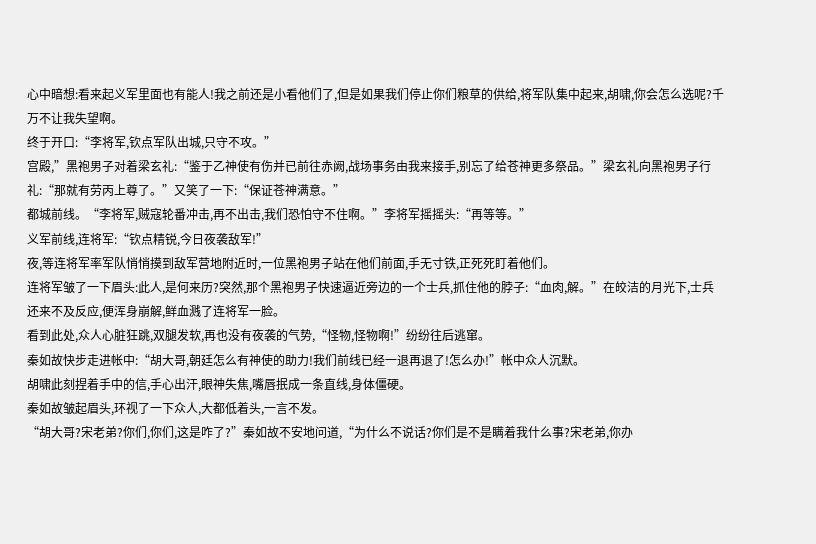心中暗想:看来起义军里面也有能人!我之前还是小看他们了,但是如果我们停止你们粮草的供给,将军队集中起来,胡啸,你会怎么选呢?千万不让我失望啊。
终于开口:“李将军,钦点军队出城,只守不攻。”
宫殿,”黑袍男子对着梁玄礼:“鉴于乙神使有伤并已前往赤阙,战场事务由我来接手,别忘了给苍神更多祭品。”梁玄礼向黑袍男子行礼:“那就有劳丙上尊了。”又笑了一下:“保证苍神满意。”
都城前线。“李将军,贼寇轮番冲击,再不出击,我们恐怕守不住啊。”李将军摇摇头:“再等等。”
义军前线,连将军:“钦点精锐,今日夜袭敌军!”
夜,等连将军率军队悄悄摸到敌军营地附近时,一位黑袍男子站在他们前面,手无寸铁,正死死盯着他们。
连将军皱了一下眉头:此人,是何来历?突然,那个黑袍男子快速逼近旁边的一个士兵,抓住他的脖子:“血肉,解。”在皎洁的月光下,士兵还来不及反应,便浑身崩解,鲜血溅了连将军一脸。
看到此处,众人心脏狂跳,双腿发软,再也没有夜袭的气势,“怪物,怪物啊!”纷纷往后逃窜。
秦如故快步走进帐中:“胡大哥,朝廷怎么有神使的助力!我们前线已经一退再退了!怎么办!”帐中众人沉默。
胡啸此刻捏着手中的信,手心出汗,眼神失焦,嘴唇抿成一条直线,身体僵硬。
秦如故皱起眉头,环视了一下众人,大都低着头,一言不发。
“胡大哥?宋老弟?你们,你们,这是咋了?”秦如故不安地问道,“为什么不说话?你们是不是瞒着我什么事?宋老弟,你办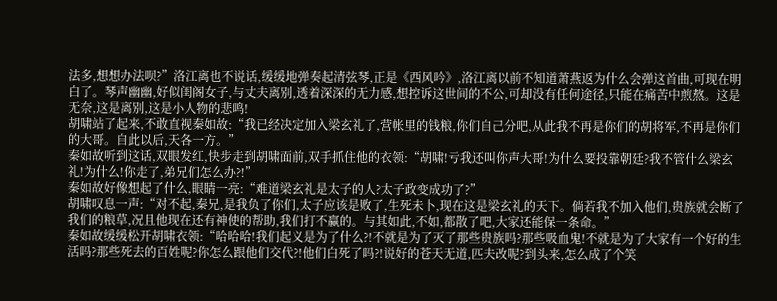法多,想想办法呗?”洛江离也不说话,缓缓地弹奏起清弦琴,正是《西风吟》,洛江离以前不知道萧燕返为什么会弹这首曲,可现在明白了。琴声幽幽,好似闺阁女子,与丈夫离别,透着深深的无力感,想控诉这世间的不公,可却没有任何途径,只能在痛苦中煎熬。这是无奈,这是离别,这是小人物的悲鸣!
胡啸站了起来,不敢直视秦如故:“我已经决定加入梁玄礼了,营帐里的钱粮,你们自己分吧,从此我不再是你们的胡将军,不再是你们的大哥。自此以后,天各一方。”
秦如故听到这话,双眼发红,快步走到胡啸面前,双手抓住他的衣领:“胡啸!亏我还叫你声大哥!为什么要投靠朝廷?我不管什么梁玄礼!为什么!你走了,弟兄们怎么办?!”
秦如故好像想起了什么,眼睛一亮:“难道梁玄礼是太子的人?太子政变成功了?”
胡啸叹息一声:“对不起,秦兄,是我负了你们,太子应该是败了,生死未卜,现在这是梁玄礼的天下。倘若我不加入他们,贵族就会断了我们的粮草,况且他现在还有神使的帮助,我们打不赢的。与其如此,不如,都散了吧,大家还能保一条命。”
秦如故缓缓松开胡啸衣领:“哈哈哈!我们起义是为了什么?!不就是为了灭了那些贵族吗?那些吸血鬼!不就是为了大家有一个好的生活吗?那些死去的百姓呢?你怎么跟他们交代?!他们白死了吗?!说好的苍天无道,匹夫改呢?到头来,怎么成了个笑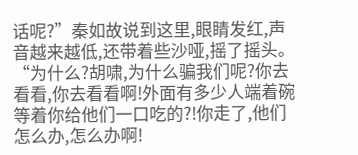话呢?”秦如故说到这里,眼睛发红,声音越来越低,还带着些沙哑,摇了摇头。
“为什么?胡啸,为什么骗我们呢?你去看看,你去看看啊!外面有多少人端着碗等着你给他们一口吃的?!你走了,他们怎么办,怎么办啊!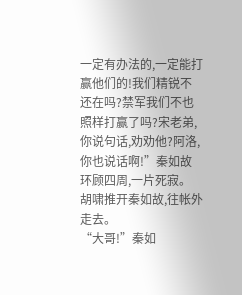一定有办法的,一定能打赢他们的!我们精锐不还在吗?禁军我们不也照样打赢了吗?宋老弟,你说句话,劝劝他?阿洛,你也说话啊!”秦如故环顾四周,一片死寂。
胡啸推开秦如故,往帐外走去。
“大哥!”秦如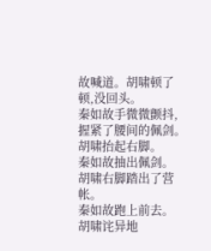故喊道。胡啸顿了顿,没回头。
秦如故手微微颤抖,握紧了腰间的佩剑。
胡啸抬起右脚。
秦如故抽出佩剑。
胡啸右脚踏出了营帐。
秦如故跑上前去。
胡啸诧异地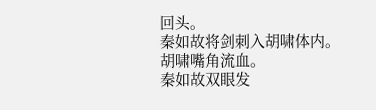回头。
秦如故将剑刺入胡啸体内。
胡啸嘴角流血。
秦如故双眼发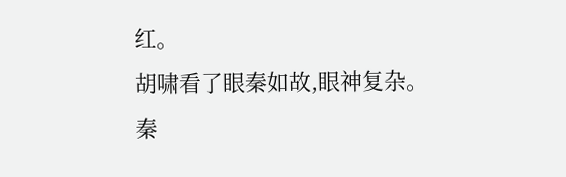红。
胡啸看了眼秦如故,眼神复杂。
秦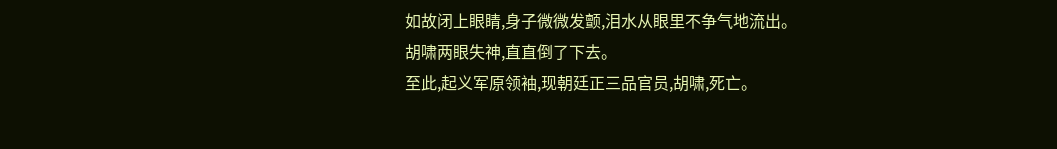如故闭上眼睛,身子微微发颤,泪水从眼里不争气地流出。
胡啸两眼失神,直直倒了下去。
至此,起义军原领袖,现朝廷正三品官员,胡啸,死亡。